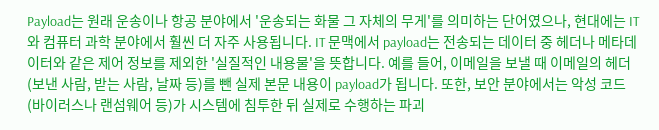Payload는 원래 운송이나 항공 분야에서 '운송되는 화물 그 자체의 무게'를 의미하는 단어였으나, 현대에는 IT와 컴퓨터 과학 분야에서 훨씬 더 자주 사용됩니다. IT 문맥에서 payload는 전송되는 데이터 중 헤더나 메타데이터와 같은 제어 정보를 제외한 '실질적인 내용물'을 뜻합니다. 예를 들어, 이메일을 보낼 때 이메일의 헤더(보낸 사람, 받는 사람, 날짜 등)를 뺀 실제 본문 내용이 payload가 됩니다. 또한, 보안 분야에서는 악성 코드(바이러스나 랜섬웨어 등)가 시스템에 침투한 뒤 실제로 수행하는 파괴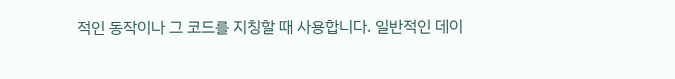적인 동작이나 그 코드를 지칭할 때 사용합니다. 일반적인 데이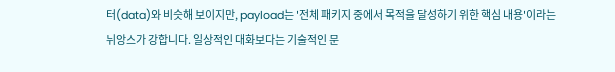터(data)와 비슷해 보이지만, payload는 '전체 패키지 중에서 목적을 달성하기 위한 핵심 내용'이라는 뉘앙스가 강합니다. 일상적인 대화보다는 기술적인 문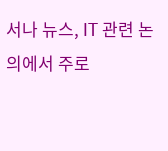서나 뉴스, IT 관련 논의에서 주로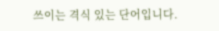쓰이는 격식 있는 단어입니다.